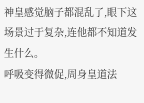神皇感觉脑子都混乱了,眼下这场景过于复杂,连他都不知道发生什么。
呼吸变得微促,周身皇道法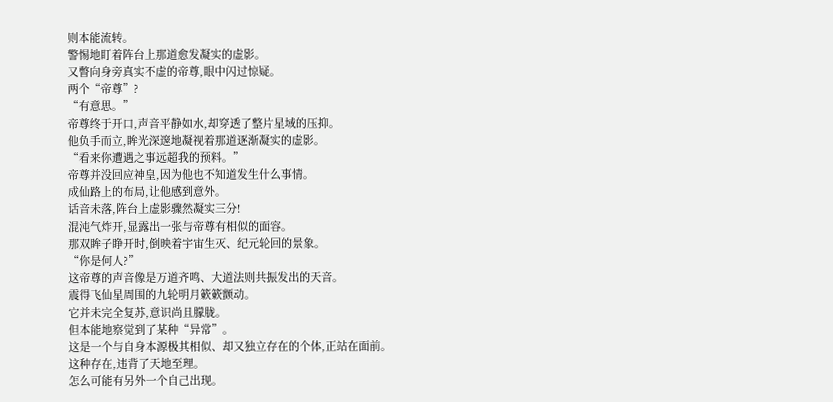则本能流转。
警惕地盯着阵台上那道愈发凝实的虚影。
又瞥向身旁真实不虚的帝尊,眼中闪过惊疑。
两个“帝尊”?
“有意思。”
帝尊终于开口,声音平静如水,却穿透了整片星域的压抑。
他负手而立,眸光深邃地凝视着那道逐渐凝实的虚影。
“看来你遭遇之事远超我的预料。”
帝尊并没回应神皇,因为他也不知道发生什么事情。
成仙路上的布局,让他感到意外。
话音未落,阵台上虚影骤然凝实三分!
混沌气炸开,显露出一张与帝尊有相似的面容。
那双眸子睁开时,倒映着宇宙生灭、纪元轮回的景象。
“你是何人?”
这帝尊的声音像是万道齐鸣、大道法则共振发出的天音。
震得飞仙星周围的九轮明月簌簌颤动。
它并未完全复苏,意识尚且朦胧。
但本能地察觉到了某种“异常”。
这是一个与自身本源极其相似、却又独立存在的个体,正站在面前。
这种存在,违背了天地至理。
怎么可能有另外一个自己出现。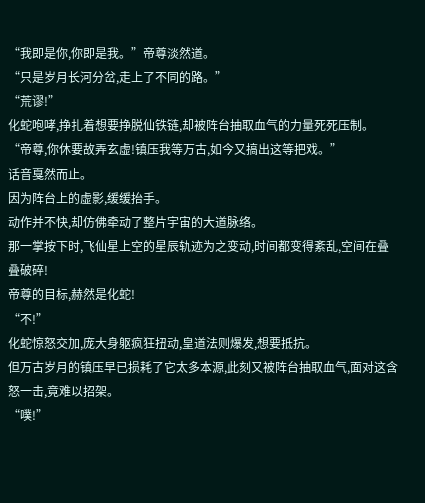“我即是你,你即是我。”帝尊淡然道。
“只是岁月长河分岔,走上了不同的路。”
“荒谬!”
化蛇咆哮,挣扎着想要挣脱仙铁链,却被阵台抽取血气的力量死死压制。
“帝尊,你休要故弄玄虚!镇压我等万古,如今又搞出这等把戏。”
话音戛然而止。
因为阵台上的虚影,缓缓抬手。
动作并不快,却仿佛牵动了整片宇宙的大道脉络。
那一掌按下时,飞仙星上空的星辰轨迹为之变动,时间都变得紊乱,空间在叠叠破碎!
帝尊的目标,赫然是化蛇!
“不!”
化蛇惊怒交加,庞大身躯疯狂扭动,皇道法则爆发,想要抵抗。
但万古岁月的镇压早已损耗了它太多本源,此刻又被阵台抽取血气,面对这含怒一击,竟难以招架。
“噗!”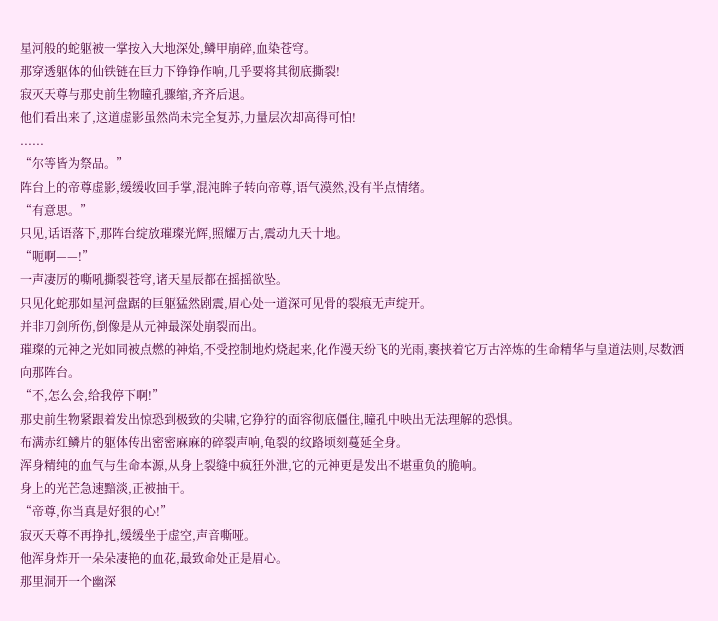星河般的蛇躯被一掌按入大地深处,鳞甲崩碎,血染苍穹。
那穿透躯体的仙铁链在巨力下铮铮作响,几乎要将其彻底撕裂!
寂灭天尊与那史前生物瞳孔骤缩,齐齐后退。
他们看出来了,这道虚影虽然尚未完全复苏,力量层次却高得可怕!
......
“尔等皆为祭品。”
阵台上的帝尊虚影,缓缓收回手掌,混沌眸子转向帝尊,语气漠然,没有半点情绪。
“有意思。”
只见,话语落下,那阵台绽放璀璨光辉,照耀万古,震动九天十地。
“呃啊——!”
一声凄厉的嘶吼撕裂苍穹,诸天星辰都在摇摇欲坠。
只见化蛇那如星河盘踞的巨躯猛然剧震,眉心处一道深可见骨的裂痕无声绽开。
并非刀剑所伤,倒像是从元神最深处崩裂而出。
璀璨的元神之光如同被点燃的神焰,不受控制地灼烧起来,化作漫天纷飞的光雨,裹挟着它万古淬炼的生命精华与皇道法则,尽数洒向那阵台。
“不,怎么会,给我停下啊!”
那史前生物紧跟着发出惊恐到极致的尖啸,它狰狞的面容彻底僵住,瞳孔中映出无法理解的恐惧。
布满赤红鳞片的躯体传出密密麻麻的碎裂声响,龟裂的纹路顷刻蔓延全身。
浑身精纯的血气与生命本源,从身上裂缝中疯狂外泄,它的元神更是发出不堪重负的脆响。
身上的光芒急速黯淡,正被抽干。
“帝尊,你当真是好狠的心!”
寂灭天尊不再挣扎,缓缓坐于虚空,声音嘶哑。
他浑身炸开一朵朵凄艳的血花,最致命处正是眉心。
那里洞开一个幽深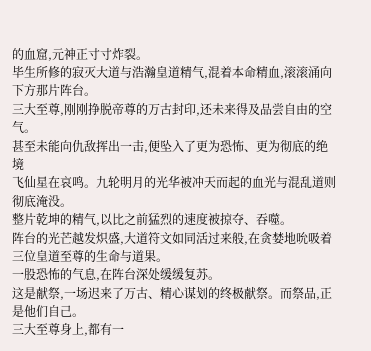的血窟,元神正寸寸炸裂。
毕生所修的寂灭大道与浩瀚皇道精气,混着本命精血,滚滚涌向下方那片阵台。
三大至尊,刚刚挣脱帝尊的万古封印,还未来得及品尝自由的空气。
甚至未能向仇敌挥出一击,便坠入了更为恐怖、更为彻底的绝境
飞仙星在哀鸣。九轮明月的光华被冲天而起的血光与混乱道则彻底淹没。
整片乾坤的精气,以比之前猛烈的速度被掠夺、吞噬。
阵台的光芒越发炽盛,大道符文如同活过来般,在贪婪地吮吸着三位皇道至尊的生命与道果。
一股恐怖的气息,在阵台深处缓缓复苏。
这是献祭,一场迟来了万古、精心谋划的终极献祭。而祭品,正是他们自己。
三大至尊身上,都有一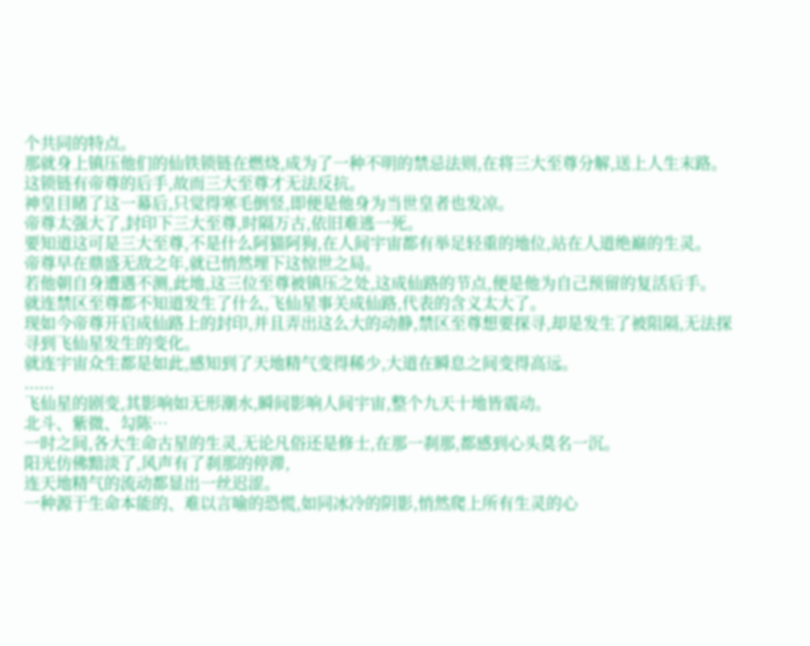个共同的特点。
那就身上镇压他们的仙铁锁链在燃烧,成为了一种不明的禁忌法则,在将三大至尊分解,送上人生末路。
这锁链有帝尊的后手,故而三大至尊才无法反抗。
神皇目睹了这一幕后,只觉得寒毛倒竖,即便是他身为当世皇者也发凉。
帝尊太强大了,封印下三大至尊,时隔万古,依旧难逃一死。
要知道这可是三大至尊,不是什么阿猫阿狗,在人间宇宙都有举足轻重的地位,站在人道绝巅的生灵。
帝尊早在鼎盛无敌之年,就已悄然埋下这惊世之局。
若他朝自身遭遇不测,此地,这三位至尊被镇压之处,这成仙路的节点,便是他为自己预留的复活后手。
就连禁区至尊都不知道发生了什么,飞仙星事关成仙路,代表的含义太大了。
现如今帝尊开启成仙路上的封印,并且弄出这么大的动静,禁区至尊想要探寻,却是发生了被阻隔,无法探寻到飞仙星发生的变化。
就连宇宙众生都是如此,感知到了天地精气变得稀少,大道在瞬息之间变得高远。
......
飞仙星的剧变,其影响如无形潮水,瞬间影响人间宇宙,整个九天十地皆震动。
北斗、紫微、勾陈…
一时之间,各大生命古星的生灵,无论凡俗还是修士,在那一刹那,都感到心头莫名一沉。
阳光仿佛黯淡了,风声有了刹那的停滞,
连天地精气的流动都显出一丝迟涩。
一种源于生命本能的、难以言喻的恐慌,如同冰冷的阴影,悄然爬上所有生灵的心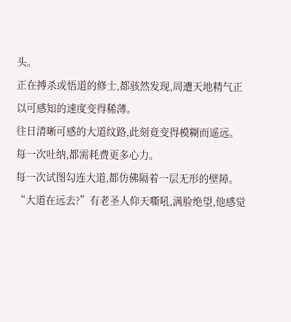头。
正在搏杀或悟道的修士,都骇然发现,周遭天地精气正以可感知的速度变得稀薄。
往日清晰可感的大道纹路,此刻竟变得模糊而遥远。
每一次吐纳,都需耗费更多心力。
每一次试图勾连大道,都仿佛隔着一层无形的壁障。
“大道在远去?”有老圣人仰天嘶吼,满脸绝望,他感觉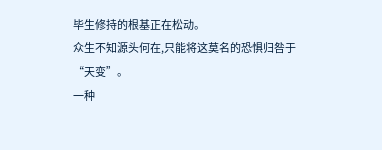毕生修持的根基正在松动。
众生不知源头何在,只能将这莫名的恐惧归咎于“天变”。
一种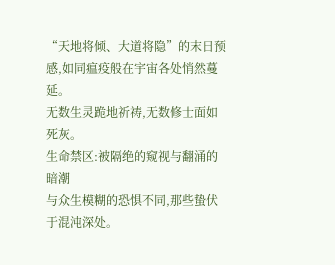“天地将倾、大道将隐”的末日预感,如同瘟疫般在宇宙各处悄然蔓延。
无数生灵跪地祈祷,无数修士面如死灰。
生命禁区:被隔绝的窥视与翻涌的暗潮
与众生模糊的恐惧不同,那些蛰伏于混沌深处。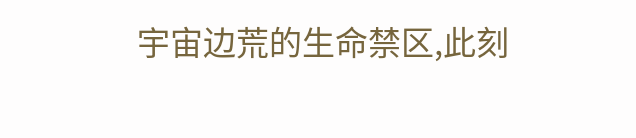宇宙边荒的生命禁区,此刻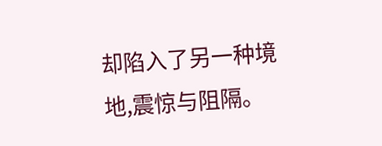却陷入了另一种境地,震惊与阻隔。